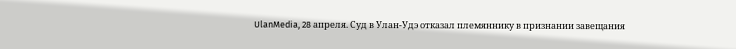UlanMedia, 28 апреля. Суд в Улан-Удэ отказал племяннику в признании завещания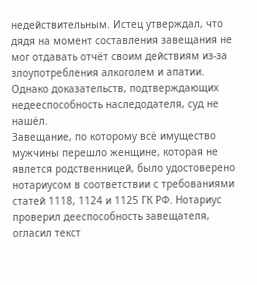недействительным. Истец утверждал, что дядя на момент составления завещания не мог отдавать отчёт своим действиям из-за злоупотребления алкоголем и апатии. Однако доказательств, подтверждающих недееспособность наследодателя, суд не нашёл.
Завещание, по которому всё имущество мужчины перешло женщине, которая не явлется родственницей, было удостоверено нотариусом в соответствии с требованиями статей 1118, 1124 и 1125 ГК РФ. Нотариус проверил дееспособность завещателя, огласил текст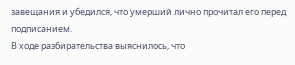завещания и убедился, что умерший лично прочитал его перед подписанием.
В ходе разбирательства выяснилось, что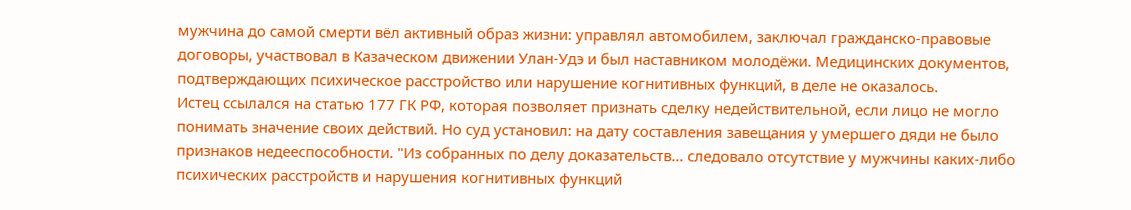мужчина до самой смерти вёл активный образ жизни: управлял автомобилем, заключал гражданско-правовые договоры, участвовал в Казаческом движении Улан-Удэ и был наставником молодёжи. Медицинских документов, подтверждающих психическое расстройство или нарушение когнитивных функций, в деле не оказалось.
Истец ссылался на статью 177 ГК РФ, которая позволяет признать сделку недействительной, если лицо не могло понимать значение своих действий. Но суд установил: на дату составления завещания у умершего дяди не было признаков недееспособности. "Из собранных по делу доказательств... следовало отсутствие у мужчины каких-либо психических расстройств и нарушения когнитивных функций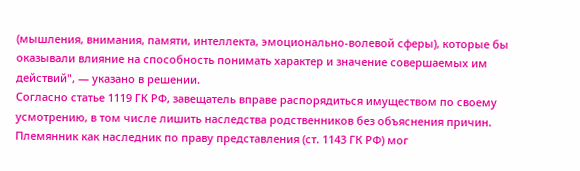(мышления, внимания, памяти, интеллекта, эмоционально-волевой сферы), которые бы оказывали влияние на способность понимать характер и значение совершаемых им действий", — указано в решении.
Согласно статье 1119 ГК РФ, завещатель вправе распорядиться имуществом по своему усмотрению, в том числе лишить наследства родственников без объяснения причин. Племянник как наследник по праву представления (ст. 1143 ГК РФ) мог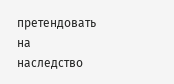претендовать на наследство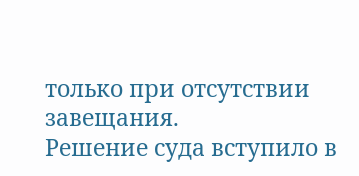только при отсутствии завещания.
Решение суда вступило в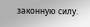законную силу.